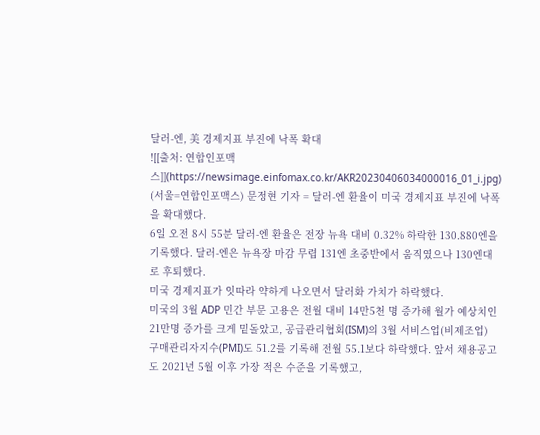달러-엔, 美 경제지표 부진에 낙폭 확대
![[출처: 연합인포맥스]](https://newsimage.einfomax.co.kr/AKR20230406034000016_01_i.jpg)
(서울=연합인포맥스) 문정현 기자 = 달러-엔 환율이 미국 경제지표 부진에 낙폭을 확대했다.
6일 오전 8시 55분 달러-엔 환율은 전장 뉴욕 대비 0.32% 하락한 130.880엔을 기록했다. 달러-엔은 뉴욕장 마감 무렵 131엔 초중반에서 움직였으나 130엔대로 후퇴했다.
미국 경제지표가 잇따라 약하게 나오면서 달러화 가치가 하락했다.
미국의 3월 ADP 민간 부문 고용은 전월 대비 14만5천 명 증가해 월가 예상치인 21만명 증가를 크게 밑돌았고, 공급관리협회(ISM)의 3월 서비스업(비제조업) 구매관리자지수(PMI)도 51.2를 기록해 전월 55.1보다 하락했다. 앞서 채용공고도 2021년 5월 이후 가장 적은 수준을 기록했고,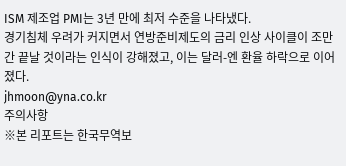ISM 제조업 PMI는 3년 만에 최저 수준을 나타냈다.
경기침체 우려가 커지면서 연방준비제도의 금리 인상 사이클이 조만간 끝날 것이라는 인식이 강해졌고, 이는 달러-엔 환율 하락으로 이어졌다.
jhmoon@yna.co.kr
주의사항
※본 리포트는 한국무역보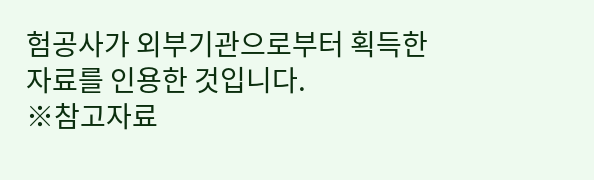험공사가 외부기관으로부터 획득한 자료를 인용한 것입니다.
※참고자료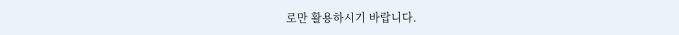로만 활용하시기 바랍니다.